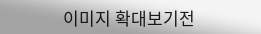이미지 확대보기전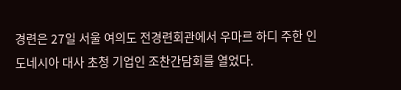경련은 27일 서울 여의도 전경련회관에서 우마르 하디 주한 인도네시아 대사 초청 기업인 조찬간담회를 열었다.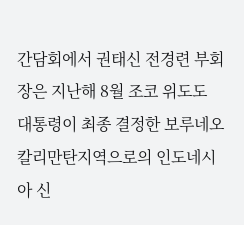간담회에서 권태신 전경련 부회장은 지난해 8월 조코 위도도 대통령이 최종 결정한 보루네오 칼리만탄지역으로의 인도네시아 신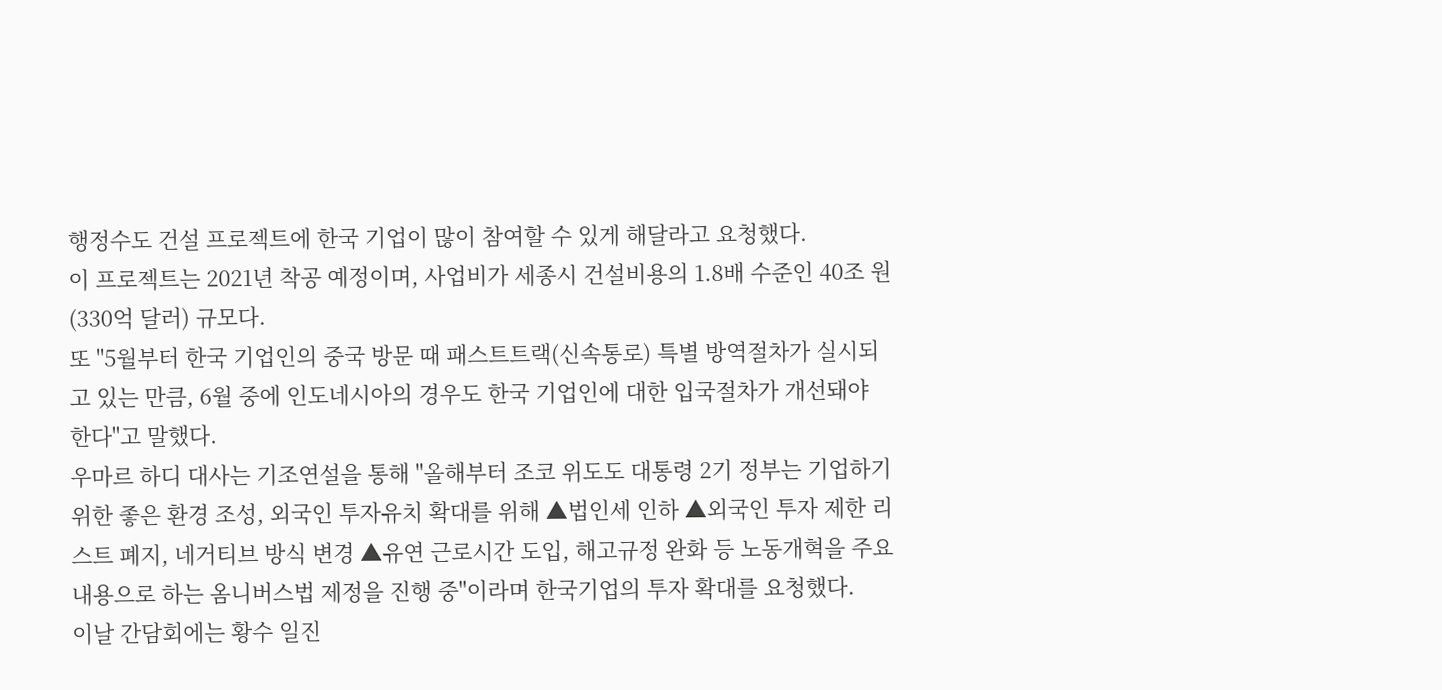행정수도 건설 프로젝트에 한국 기업이 많이 참여할 수 있게 해달라고 요청했다.
이 프로젝트는 2021년 착공 예정이며, 사업비가 세종시 건설비용의 1.8배 수준인 40조 원(330억 달러) 규모다.
또 "5월부터 한국 기업인의 중국 방문 때 패스트트랙(신속통로) 특별 방역절차가 실시되고 있는 만큼, 6월 중에 인도네시아의 경우도 한국 기업인에 대한 입국절차가 개선돼야 한다"고 말했다.
우마르 하디 대사는 기조연설을 통해 "올해부터 조코 위도도 대통령 2기 정부는 기업하기 위한 좋은 환경 조성, 외국인 투자유치 확대를 위해 ▲법인세 인하 ▲외국인 투자 제한 리스트 폐지, 네거티브 방식 변경 ▲유연 근로시간 도입, 해고규정 완화 등 노동개혁을 주요 내용으로 하는 옴니버스법 제정을 진행 중"이라며 한국기업의 투자 확대를 요청했다.
이날 간담회에는 황수 일진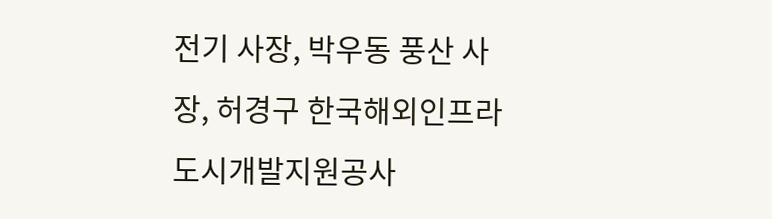전기 사장, 박우동 풍산 사장, 허경구 한국해외인프라도시개발지원공사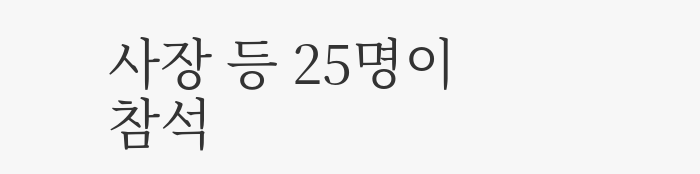사장 등 25명이 참석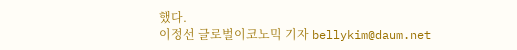했다.
이정선 글로벌이코노믹 기자 bellykim@daum.net